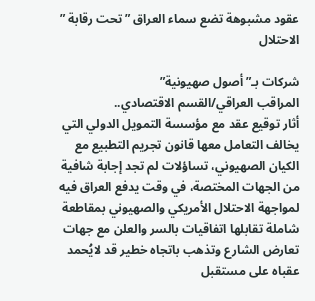عقود مشبوهة تضع سماء العراق ” تحت رقابة ” الاحتلال

شركات بـ”أصول صهيونية”
المراقب العراقي/القسم الاقتصادي..
أثار توقيع عقد مع مؤسسة التمويل الدولي التي يخالف التعامل معها قانون تجريم التطبيع مع الكيان الصهيوني، تساؤلات لم تجد إجابة شافية من الجهات المختصة، في وقت يدفع العراق فيه لمواجهة الاحتلال الأمريكي والصهيوني بمقاطعة شاملة تقابلها اتفاقيات بالسر والعلن مع جهات تعارض الشارع وتذهب باتجاه خطير قد لايُحمد عقباه على مستقبل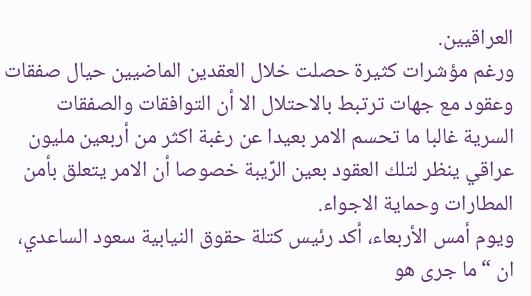العراقيين.
ورغم مؤشرات كثيرة حصلت خلال العقدين الماضيين حيال صفقات وعقود مع جهات ترتبط بالاحتلال الا أن التوافقات والصفقات السرية غالبا ما تحسم الامر بعيدا عن رغبة اكثر من أربعين مليون عراقي ينظر لتلك العقود بعين الرِّيبة خصوصا أن الامر يتعلق بأمن المطارات وحماية الاجواء.
ويوم أمس الأربعاء، أكد رئيس كتلة حقوق النيابية سعود الساعدي، ان “ما جرى هو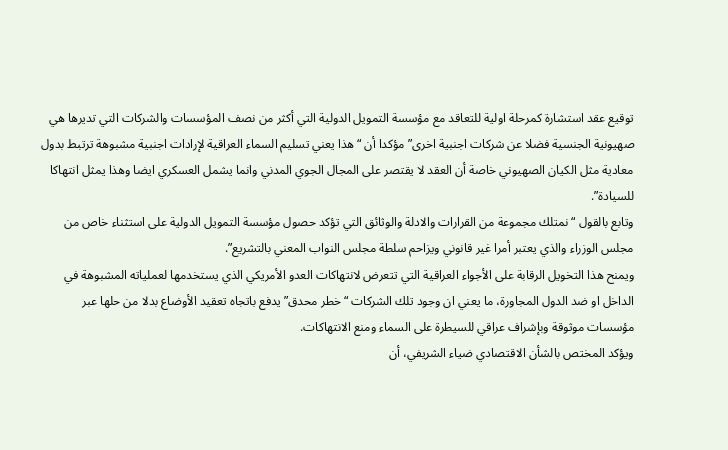توقيع عقد استشارة كمرحلة اولية للتعاقد مع مؤسسة التمويل الدولية التي أكثر من نصف المؤسسات والشركات التي تديرها هي صهيونية الجنسية فضلا عن شركات اجنبية اخرى” مؤكدا أن “هذا يعني تسليم السماء العراقية لإرادات اجنبية مشبوهة ترتبط بدول معادية مثل الكيان الصهيوني خاصة أن العقد لا يقتصر على المجال الجوي المدني وانما يشمل العسكري ايضا وهذا يمثل انتهاكا للسيادة”.
وتابع بالقول “نمتلك مجموعة من القرارات والادلة والوثائق التي تؤكد حصول مؤسسة التمويل الدولية على استثناء خاص من مجلس الوزراء والذي يعتبر أمرا غير قانوني ويزاحم سلطة مجلس النواب المعني بالتشريع”.
ويمنح هذا التخويل الرقابة على الأجواء العراقية التي تتعرض لانتهاكات العدو الأمريكي الذي يستخدمها لعملياته المشبوهة في الداخل او ضد الدول المجاورة، ما يعني ان وجود تلك الشركات “خطر محدق” يدفع باتجاه تعقيد الأوضاع بدلا من حلها عبر مؤسسات موثوقة وبإشراف عراقي للسيطرة على السماء ومنع الانتهاكات.
ويؤكد المختص بالشأن الاقتصادي ضياء الشريفي، أن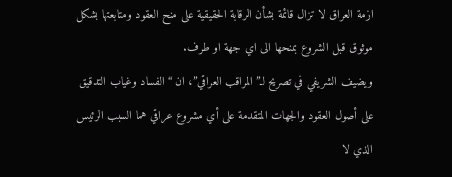ازمة العراق لا تزال قائمة بشأن الرقابة الحقيقية على منح العقود ومتابعتها بشكل موثوق قبل الشروع بمنحها الى اي جهة او طرف.
ويضيف الشريفي في تصريح لـ”المراقب العراقي”، ان “الفساد وغياب التدقيق على أصول العقود والجهات المتقدمة على أي مشروع عراقي هما السبب الرئيس الذي لا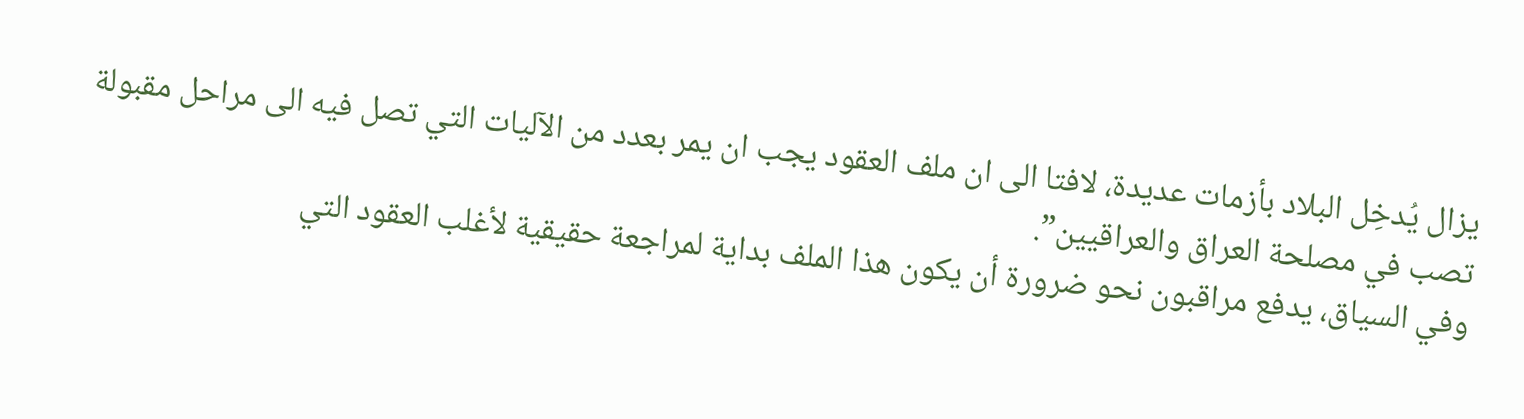يزال يُدخِل البلاد بأزمات عديدة، لافتا الى ان ملف العقود يجب ان يمر بعدد من الآليات التي تصل فيه الى مراحل مقبولة تصب في مصلحة العراق والعراقيين”.
وفي السياق، يدفع مراقبون نحو ضرورة أن يكون هذا الملف بداية لمراجعة حقيقية لأغلب العقود التي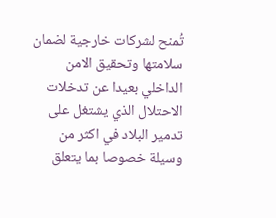تُمنح لشركات خارجية لضمان سلامتها وتحقيق الامن الداخلي بعيدا عن تدخلات الاحتلال الذي يشتغل على تدمير البلاد في اكثر من وسيلة خصوصا بما يتعلق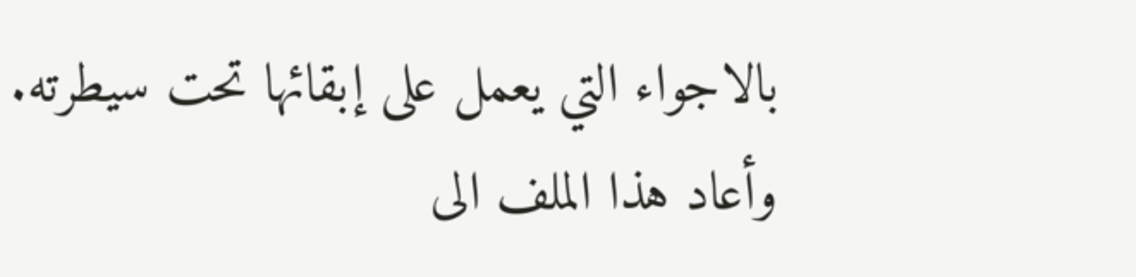بالاجواء التي يعمل على إبقائها تحت سيطرته.
وأعاد هذا الملف الى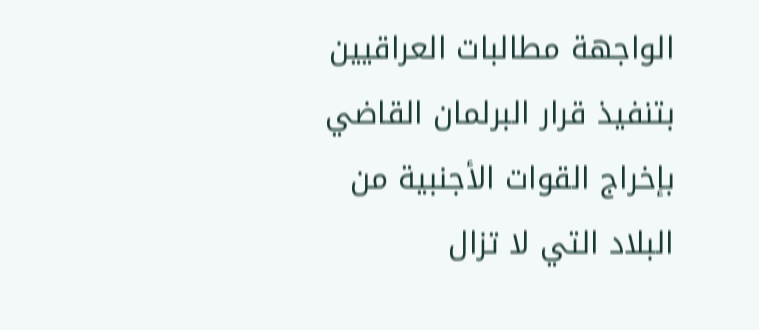الواجهة مطالبات العراقيين بتنفيذ قرار البرلمان القاضي بإخراج القوات الأجنبية من البلاد التي لا تزال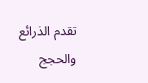تقدم الذرائع والحجج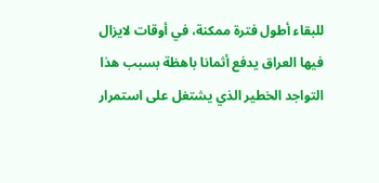للبقاء أطول فترة ممكنة، في أوقات لايزال فيها العراق يدفع أثمانا باهظة بسبب هذا التواجد الخطير الذي يشتغل على استمرار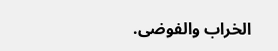الخراب والفوضى.